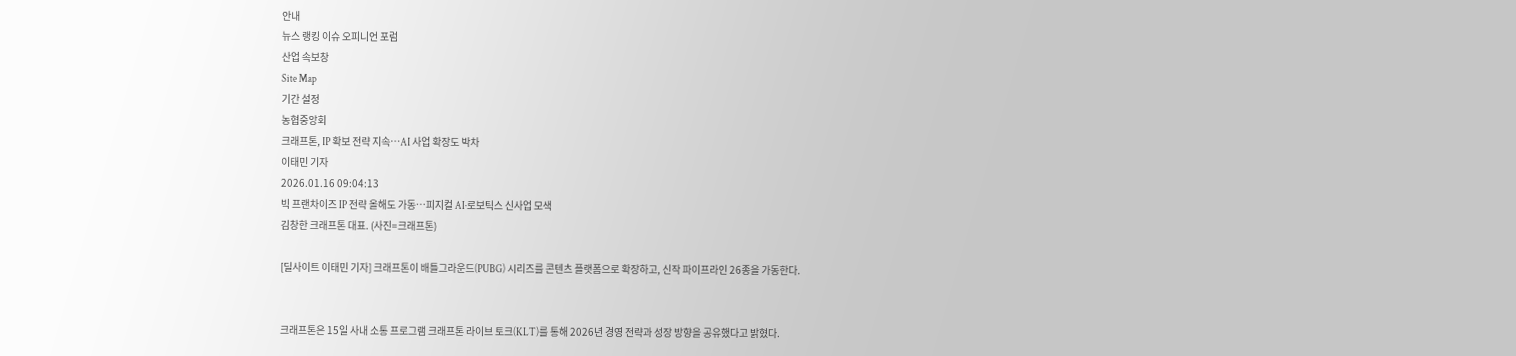안내
뉴스 랭킹 이슈 오피니언 포럼
산업 속보창
Site Map
기간 설정
농협중앙회
크래프톤, IP 확보 전략 지속…AI 사업 확장도 박차
이태민 기자
2026.01.16 09:04:13
빅 프랜차이즈 IP 전략 올해도 가동…피지컬 AI·로보틱스 신사업 모색
김창한 크래프톤 대표. (사진=크래프톤)

[딜사이트 이태민 기자] 크래프톤이 배틀그라운드(PUBG) 시리즈를 콘텐츠 플랫폼으로 확장하고, 신작 파이프라인 26종을 가동한다.


크래프톤은 15일 사내 소통 프로그램 크래프톤 라이브 토크(KLT)를 통해 2026년 경영 전략과 성장 방향을 공유했다고 밝혔다.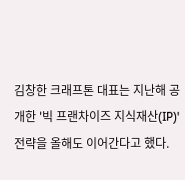김창한 크래프톤 대표는 지난해 공개한 '빅 프랜차이즈 지식재산(IP)' 전략을 올해도 이어간다고 했다.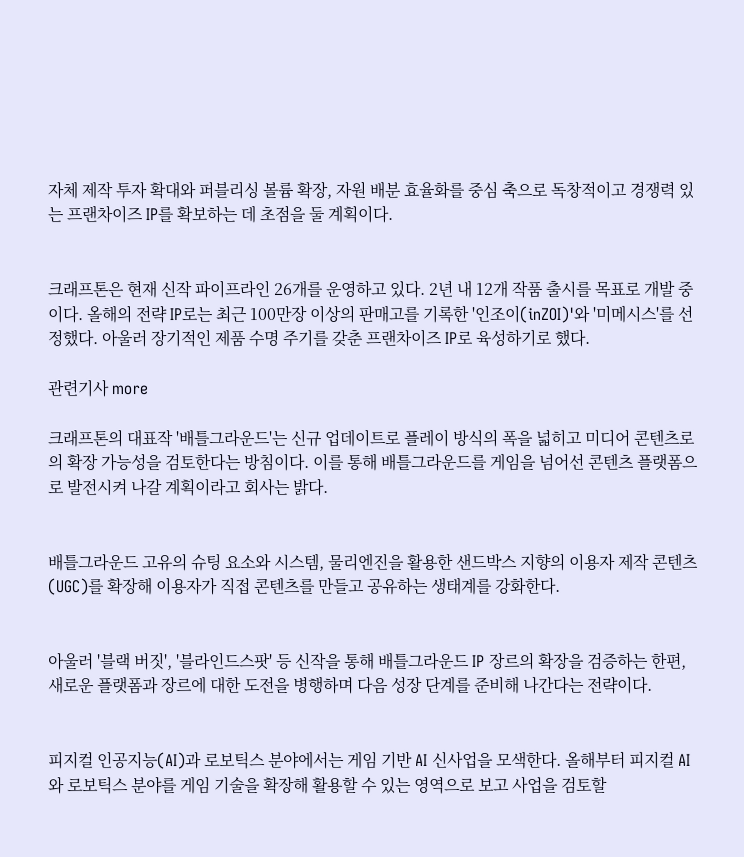자체 제작 투자 확대와 퍼블리싱 볼륨 확장, 자원 배분 효율화를 중심 축으로 독창적이고 경쟁력 있는 프랜차이즈 IP를 확보하는 데 초점을 둘 계획이다.


크래프톤은 현재 신작 파이프라인 26개를 운영하고 있다. 2년 내 12개 작품 출시를 목표로 개발 중이다. 올해의 전략 IP로는 최근 100만장 이상의 판매고를 기록한 '인조이(inZOI)'와 '미메시스'를 선정했다. 아울러 장기적인 제품 수명 주기를 갖춘 프랜차이즈 IP로 육성하기로 했다.

관련기사 more

크래프톤의 대표작 '배틀그라운드'는 신규 업데이트로 플레이 방식의 폭을 넓히고 미디어 콘텐츠로의 확장 가능성을 검토한다는 방침이다. 이를 통해 배틀그라운드를 게임을 넘어선 콘텐츠 플랫폼으로 발전시켜 나갈 계획이라고 회사는 밝다.


배틀그라운드 고유의 슈팅 요소와 시스템, 물리엔진을 활용한 샌드박스 지향의 이용자 제작 콘텐츠(UGC)를 확장해 이용자가 직접 콘텐츠를 만들고 공유하는 생태계를 강화한다.


아울러 '블랙 버짓', '블라인드스팟' 등 신작을 통해 배틀그라운드 IP 장르의 확장을 검증하는 한편, 새로운 플랫폼과 장르에 대한 도전을 병행하며 다음 성장 단계를 준비해 나간다는 전략이다.


피지컬 인공지능(AI)과 로보틱스 분야에서는 게임 기반 AI 신사업을 모색한다. 올해부터 피지컬 AI와 로보틱스 분야를 게임 기술을 확장해 활용할 수 있는 영역으로 보고 사업을 검토할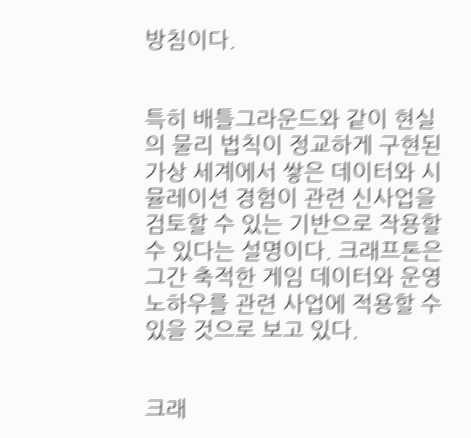방침이다.


특히 배틀그라운드와 같이 현실의 물리 법칙이 정교하게 구현된 가상 세계에서 쌓은 데이터와 시뮬레이션 경험이 관련 신사업을 검토할 수 있는 기반으로 작용할 수 있다는 설명이다. 크래프톤은 그간 축적한 게임 데이터와 운영 노하우를 관련 사업에 적용할 수 있을 것으로 보고 있다.


크래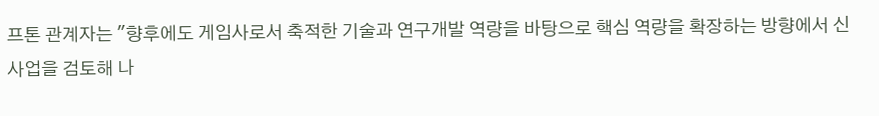프톤 관계자는 "향후에도 게임사로서 축적한 기술과 연구개발 역량을 바탕으로 핵심 역량을 확장하는 방향에서 신사업을 검토해 나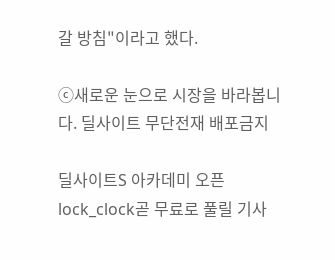갈 방침"이라고 했다.

ⓒ새로운 눈으로 시장을 바라봅니다. 딜사이트 무단전재 배포금지

딜사이트S 아카데미 오픈
lock_clock곧 무료로 풀릴 기사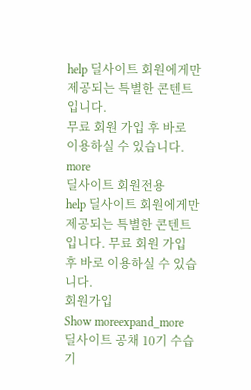help 딜사이트 회원에게만 제공되는 특별한 콘텐트입니다.
무료 회원 가입 후 바로 이용하실 수 있습니다.
more
딜사이트 회원전용
help 딜사이트 회원에게만 제공되는 특별한 콘텐트입니다. 무료 회원 가입 후 바로 이용하실 수 있습니다.
회원가입
Show moreexpand_more
딜사이트 공채 10기 수습기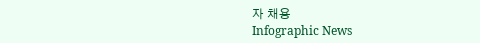자 채용
Infographic News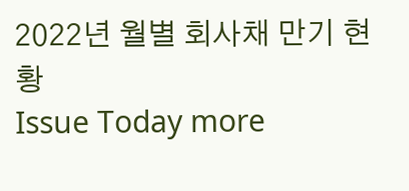2022년 월별 회사채 만기 현황
Issue Today more